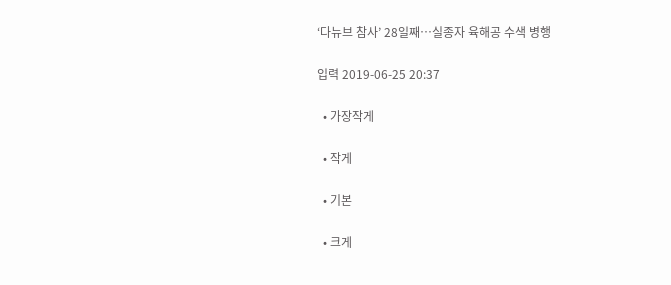‘다뉴브 참사’ 28일째…실종자 육해공 수색 병행

입력 2019-06-25 20:37

  • 가장작게

  • 작게

  • 기본

  • 크게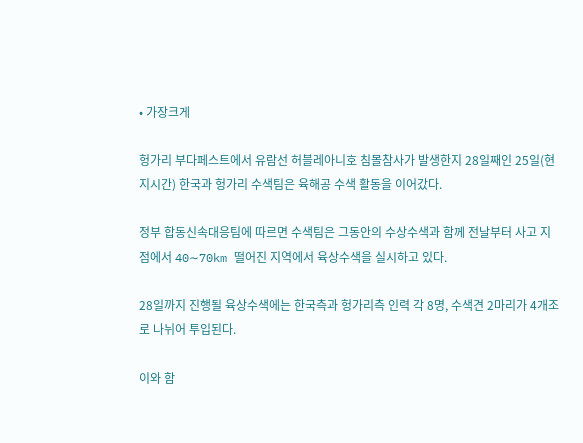• 가장크게

헝가리 부다페스트에서 유람선 허블레아니호 침몰참사가 발생한지 28일째인 25일(현지시간) 한국과 헝가리 수색팀은 육해공 수색 활동을 이어갔다.

정부 합동신속대응팀에 따르면 수색팀은 그동안의 수상수색과 함께 전날부터 사고 지점에서 40∼70km 떨어진 지역에서 육상수색을 실시하고 있다.

28일까지 진행될 육상수색에는 한국측과 헝가리측 인력 각 8명, 수색견 2마리가 4개조로 나뉘어 투입된다.

이와 함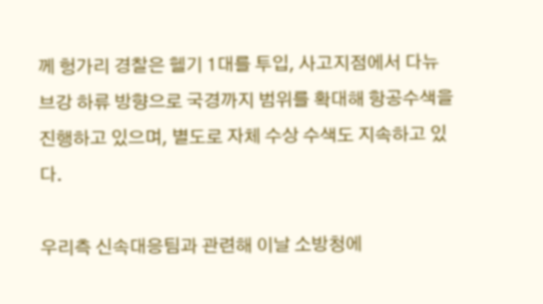께 헝가리 경찰은 헬기 1대를 투입, 사고지점에서 다뉴브강 하류 방향으로 국경까지 범위를 확대해 항공수색을 진행하고 있으며, 별도로 자체 수상 수색도 지속하고 있다.

우리측 신속대응팀과 관련해 이날 소방청에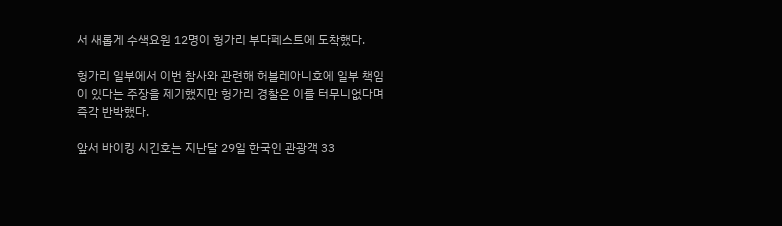서 새롭게 수색요원 12명이 헝가리 부다페스트에 도착했다.

헝가리 일부에서 이번 참사와 관련해 허블레아니호에 일부 책임이 있다는 주장을 제기했지만 헝가리 경찰은 이를 터무니없다며 즉각 반박했다.

앞서 바이킹 시긴호는 지난달 29일 한국인 관광객 33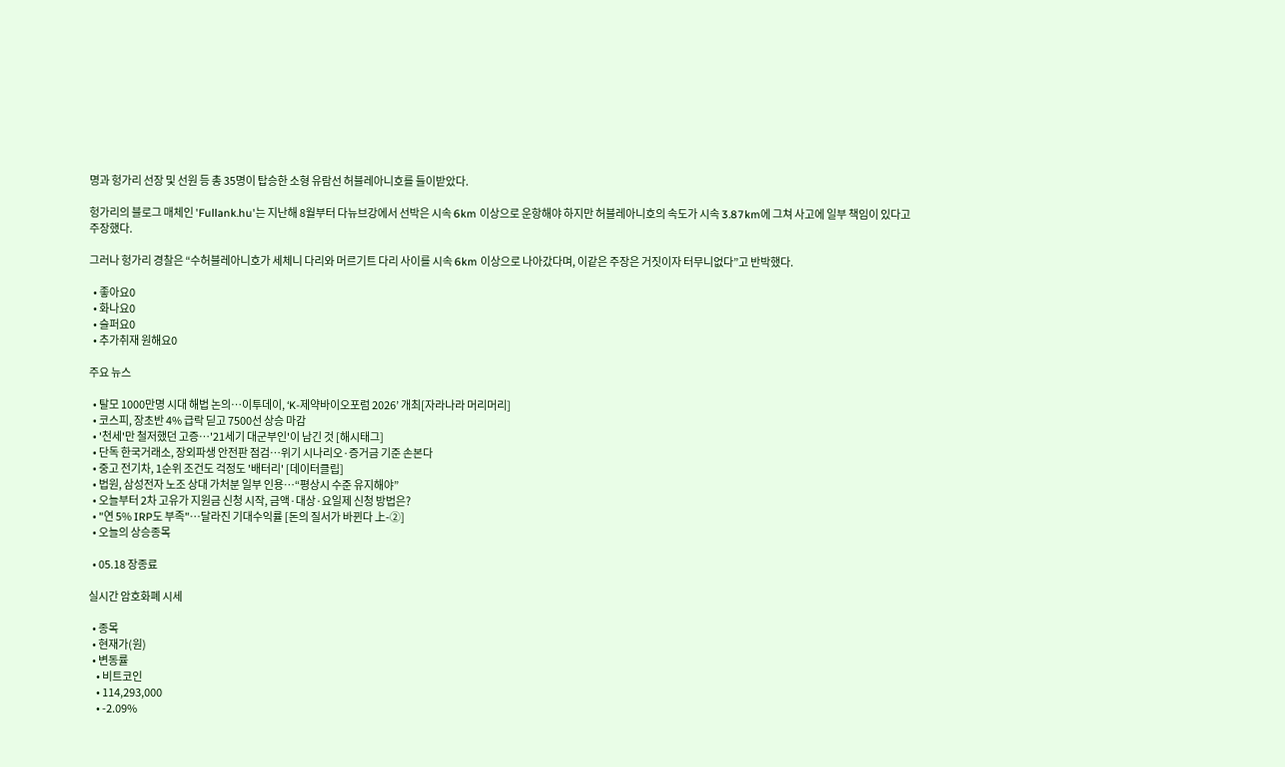명과 헝가리 선장 및 선원 등 총 35명이 탑승한 소형 유람선 허블레아니호를 들이받았다.

헝가리의 블로그 매체인 'Fullank.hu'는 지난해 8월부터 다뉴브강에서 선박은 시속 6km 이상으로 운항해야 하지만 허블레아니호의 속도가 시속 3.87km에 그쳐 사고에 일부 책임이 있다고 주장했다.

그러나 헝가리 경찰은 “수허블레아니호가 세체니 다리와 머르기트 다리 사이를 시속 6km 이상으로 나아갔다며, 이같은 주장은 거짓이자 터무니없다”고 반박했다.

  • 좋아요0
  • 화나요0
  • 슬퍼요0
  • 추가취재 원해요0

주요 뉴스

  • 탈모 1000만명 시대 해법 논의…이투데이, ‘K-제약바이오포럼 2026’ 개최[자라나라 머리머리]
  • 코스피, 장초반 4% 급락 딛고 7500선 상승 마감
  • '천세'만 철저했던 고증…'21세기 대군부인'이 남긴 것 [해시태그]
  • 단독 한국거래소, 장외파생 안전판 점검…위기 시나리오·증거금 기준 손본다
  • 중고 전기차, 1순위 조건도 걱정도 '배터리' [데이터클립]
  • 법원, 삼성전자 노조 상대 가처분 일부 인용…“평상시 수준 유지해야”
  • 오늘부터 2차 고유가 지원금 신청 시작, 금액·대상·요일제 신청 방법은?
  • "연 5% IRP도 부족"…달라진 기대수익률 [돈의 질서가 바뀐다 上-②]
  • 오늘의 상승종목

  • 05.18 장종료

실시간 암호화폐 시세

  • 종목
  • 현재가(원)
  • 변동률
    • 비트코인
    • 114,293,000
    • -2.09%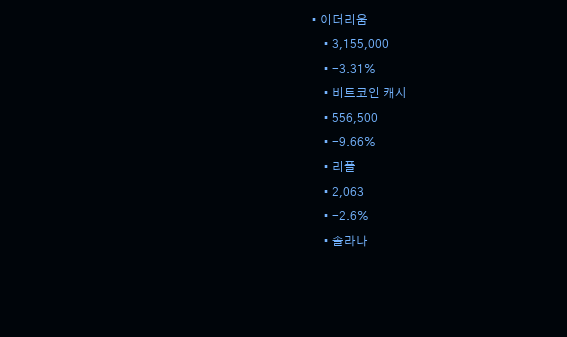• 이더리움
    • 3,155,000
    • -3.31%
    • 비트코인 캐시
    • 556,500
    • -9.66%
    • 리플
    • 2,063
    • -2.6%
    • 솔라나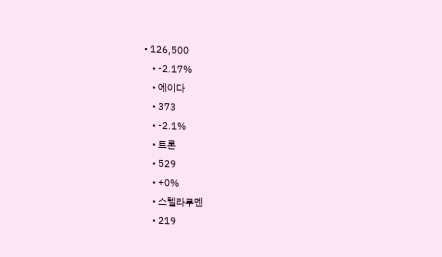• 126,500
    • -2.17%
    • 에이다
    • 373
    • -2.1%
    • 트론
    • 529
    • +0%
    • 스텔라루멘
    • 219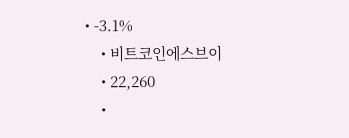• -3.1%
    • 비트코인에스브이
    • 22,260
    •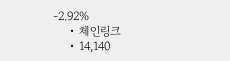-2.92%
    • 체인링크
    • 14,140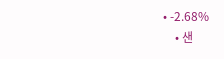• -2.68%
    • 샌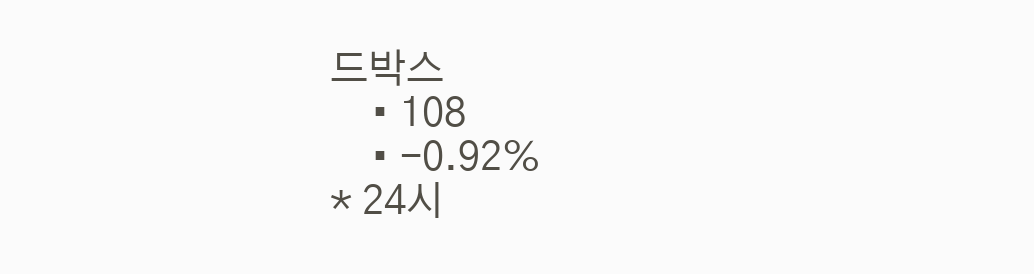드박스
    • 108
    • -0.92%
* 24시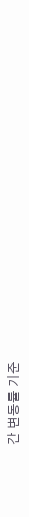간 변동률 기준